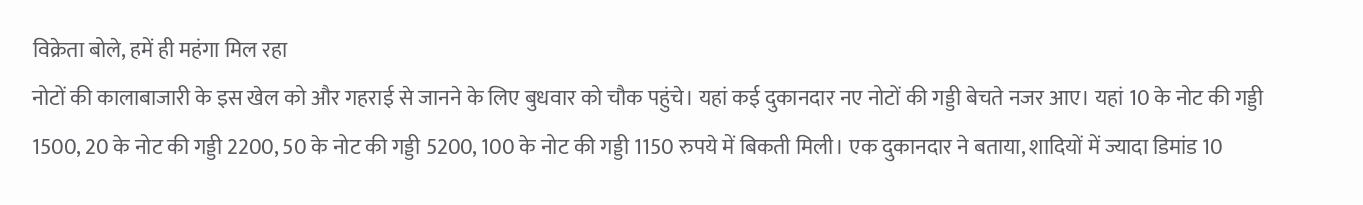विक्रेता बोले, हमें ही महंगा मिल रहा
नोटों की कालाबाजारी के इस खेल को और गहराई से जानने के लिए बुधवार को चौक पहुंचे। यहां कई दुकानदार नए नोटों की गड्डी बेचते नजर आए। यहां 10 के नोट की गड्डी 1500, 20 के नोट की गड्डी 2200, 50 के नोट की गड्डी 5200, 100 के नोट की गड्डी 1150 रुपये में बिकती मिली। एक दुकानदार ने बताया, शादियों में ज्यादा डिमांड 10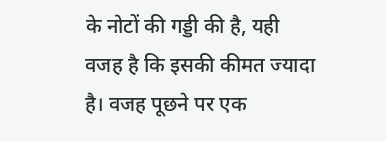के नोटों की गड्डी की है, यही वजह है कि इसकी कीमत ज्यादा है। वजह पूछने पर एक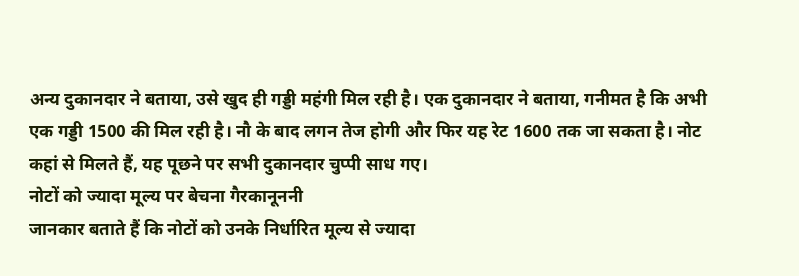अन्य दुकानदार ने बताया, उसे खुद ही गड्डी महंगी मिल रही है। एक दुकानदार ने बताया, गनीमत है कि अभी एक गड्डी 1500 की मिल रही है। नौ के बाद लगन तेज होगी और फिर यह रेट 1600 तक जा सकता है। नोट कहां से मिलते हैं, यह पूछने पर सभी दुकानदार चुप्पी साध गए।
नोटों को ज्यादा मूल्य पर बेचना गैरकानूननी
जानकार बताते हैं कि नोटों को उनके निर्धारित मूल्य से ज्यादा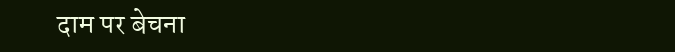दाम पर बेचना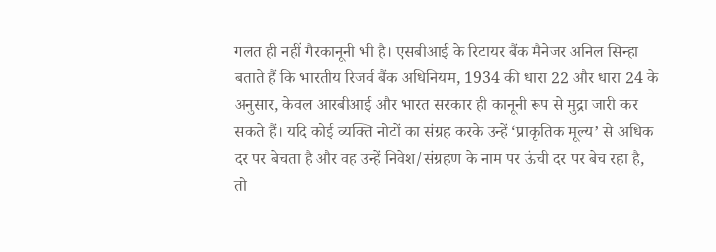गलत ही नहीं गैरकानूनी भी है। एसबीआई के रिटायर बैंक मैनेजर अनिल सिन्हा बताते हैं कि भारतीय रिजर्व बैंक अधिनियम, 1934 की धारा 22 और धारा 24 के अनुसार, केवल आरबीआई और भारत सरकार ही कानूनी रूप से मुद्रा जारी कर सकते हैं। यदि कोई व्यक्ति नोटों का संग्रह करके उन्हें ‘प्राकृतिक मूल्य’ से अधिक दर पर बेचता है और वह उन्हें निवेश/संग्रहण के नाम पर ऊंची दर पर बेच रहा है, तो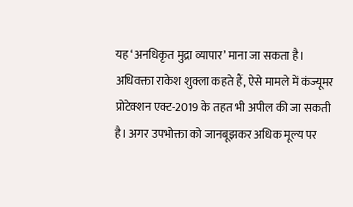यह ‘अनधिकृत मुद्रा व्यापार’ माना जा सकता है। अधिवक्ता राकेश शुक्ला कहते हैं, ऐसे मामले में कंज्यूमर प्रोटेक्शन एक्ट-2019 के तहत भी अपील की जा सकती है। अगर उपभोक्ता को जानबूझकर अधिक मूल्य पर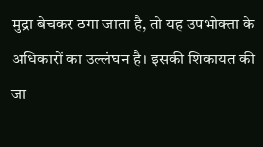मुद्रा बेचकर ठगा जाता है, तो यह उपभोक्ता के अधिकारों का उल्लंघन है। इसकी शिकायत की जा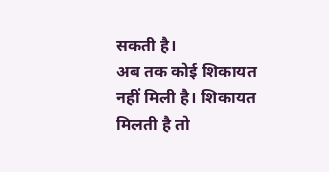सकती है।
अब तक कोई शिकायत नहीं मिली है। शिकायत मिलती है तो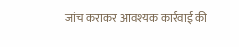जांच कराकर आवश्यक कार्रवाई की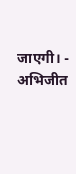जाएगी। - अभिजीत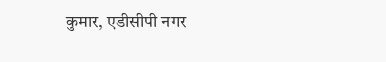कुमार, एडीसीपी नगर